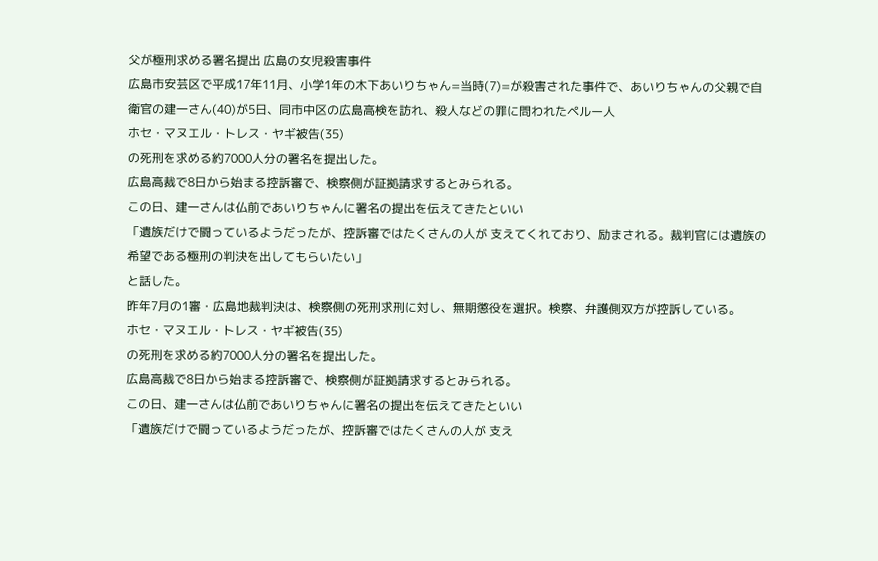父が極刑求める署名提出 広島の女児殺害事件
広島市安芸区で平成17年11月、小学1年の木下あいりちゃん=当時(7)=が殺害された事件で、あいりちゃんの父親で自衛官の建一さん(40)が5日、同市中区の広島高検を訪れ、殺人などの罪に問われたペルー人
ホセ・マヌエル・トレス・ヤギ被告(35)
の死刑を求める約7000人分の署名を提出した。
広島高裁で8日から始まる控訴審で、検察側が証拠請求するとみられる。
この日、建一さんは仏前であいりちゃんに署名の提出を伝えてきたといい
「遺族だけで闘っているようだったが、控訴審ではたくさんの人が 支えてくれており、励まされる。裁判官には遺族の希望である極刑の判決を出してもらいたい」
と話した。
昨年7月の1審・広島地裁判決は、検察側の死刑求刑に対し、無期懲役を選択。検察、弁護側双方が控訴している。
ホセ・マヌエル・トレス・ヤギ被告(35)
の死刑を求める約7000人分の署名を提出した。
広島高裁で8日から始まる控訴審で、検察側が証拠請求するとみられる。
この日、建一さんは仏前であいりちゃんに署名の提出を伝えてきたといい
「遺族だけで闘っているようだったが、控訴審ではたくさんの人が 支え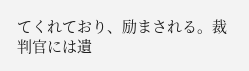てくれており、励まされる。裁判官には遺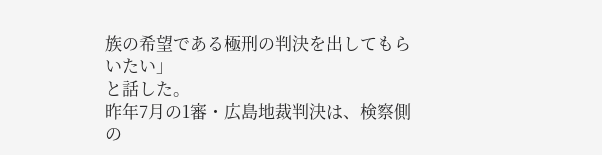族の希望である極刑の判決を出してもらいたい」
と話した。
昨年7月の1審・広島地裁判決は、検察側の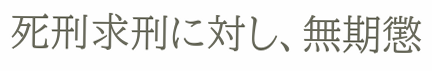死刑求刑に対し、無期懲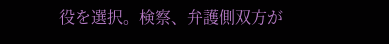役を選択。検察、弁護側双方が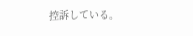控訴している。